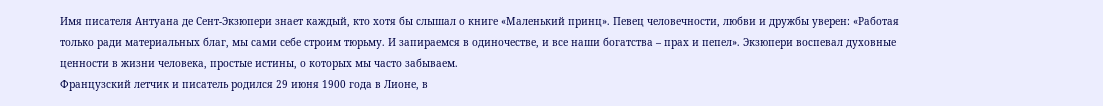Имя писателя Антуана де Сент-Экзюпери знает каждый, кто хотя бы слышал о книге «Маленький принц». Певец человечности, любви и дружбы уверен: «Работая только ради материальных благ, мы сами себе строим тюрьму. И запираемся в одиночестве, и все наши богатства – прах и пепел». Экзюпери воспевал духовные ценности в жизни человека, простые истины, о которых мы часто забываем.
Французский летчик и писатель родился 29 июня 1900 года в Лионе, в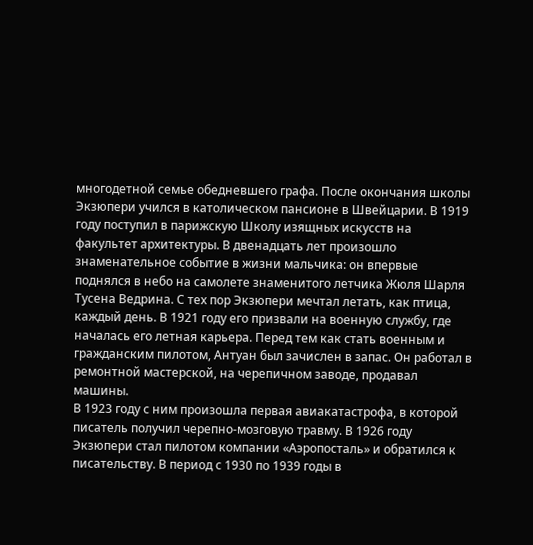многодетной семье обедневшего графа. После окончания школы Экзюпери учился в католическом пансионе в Швейцарии. В 1919 году поступил в парижскую Школу изящных искусств на факультет архитектуры. В двенадцать лет произошло знаменательное событие в жизни мальчика: он впервые поднялся в небо на самолете знаменитого летчика Жюля Шарля Тусена Ведрина. С тех пор Экзюпери мечтал летать, как птица, каждый день. В 1921 году его призвали на военную службу, где началась его летная карьера. Перед тем как стать военным и гражданским пилотом, Антуан был зачислен в запас. Он работал в ремонтной мастерской, на черепичном заводе, продавал машины.
В 1923 году с ним произошла первая авиакатастрофа, в которой писатель получил черепно-мозговую травму. В 1926 году Экзюпери стал пилотом компании «Аэропосталь» и обратился к писательству. В период с 1930 по 1939 годы в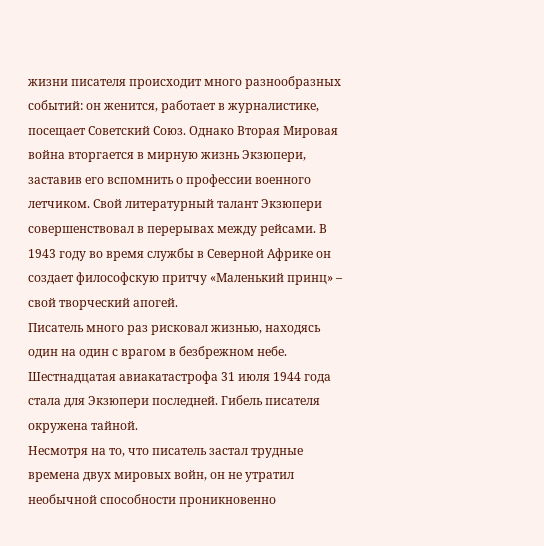жизни писателя происходит много разнообразных событий: он женится, работает в журналистике, посещает Советский Союз. Однако Вторая Мировая война вторгается в мирную жизнь Экзюпери, заставив его вспомнить о профессии военного летчиком. Свой литературный талант Экзюпери совершенствовал в перерывах между рейсами. В 1943 году во время службы в Северной Африке он создает философскую притчу «Маленький принц» – свой творческий апогей.
Писатель много раз рисковал жизнью, находясь один на один с врагом в безбрежном небе. Шестнадцатая авиакатастрофа 31 июля 1944 года стала для Экзюпери последней. Гибель писателя окружена тайной.
Несмотря на то, что писатель застал трудные времена двух мировых войн, он не утратил необычной способности проникновенно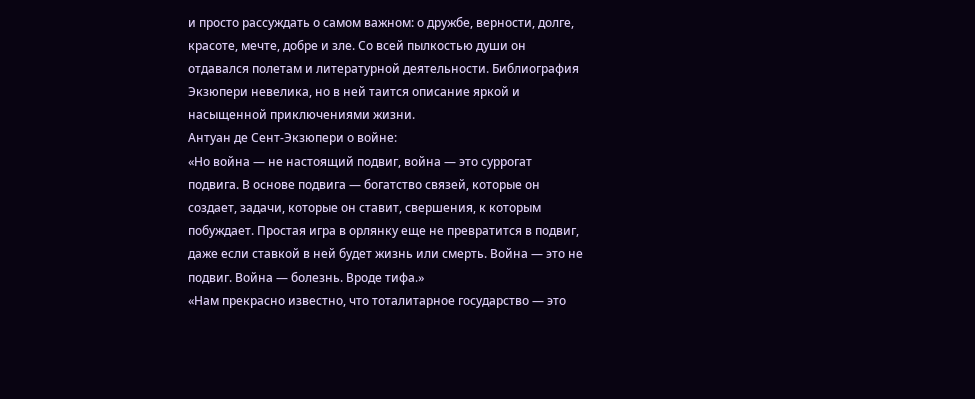и просто рассуждать о самом важном: о дружбе, верности, долге, красоте, мечте, добре и зле. Со всей пылкостью души он отдавался полетам и литературной деятельности. Библиография Экзюпери невелика, но в ней таится описание яркой и насыщенной приключениями жизни.
Антуан де Сент-Экзюпери о войне:
«Но война — не настоящий подвиг, война — это суррогат подвига. В основе подвига — богатство связей, которые он создает, задачи, которые он ставит, свершения, к которым побуждает. Простая игра в орлянку еще не превратится в подвиг, даже если ставкой в ней будет жизнь или смерть. Война — это не подвиг. Война — болезнь. Вроде тифа.»
«Нам прекрасно известно, что тоталитарное государство — это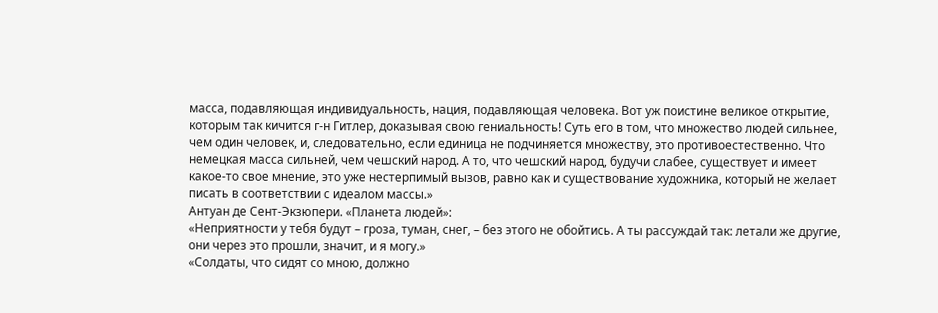масса, подавляющая индивидуальность, нация, подавляющая человека. Вот уж поистине великое открытие, которым так кичится г-н Гитлер, доказывая свою гениальность! Суть его в том, что множество людей сильнее, чем один человек, и, следовательно, если единица не подчиняется множеству, это противоестественно. Что немецкая масса сильней, чем чешский народ. А то, что чешский народ, будучи слабее, существует и имеет какое-то свое мнение, это уже нестерпимый вызов, равно как и существование художника, который не желает писать в соответствии с идеалом массы.»
Антуан де Сент-Экзюпери. «Планета людей»:
«Неприятности у тебя будут – гроза, туман, снег, – без этого не обойтись. А ты рассуждай так: летали же другие, они через это прошли, значит, и я могу.»
«Солдаты, что сидят со мною, должно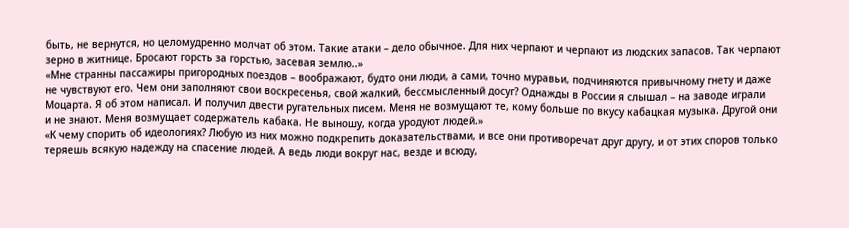быть, не вернутся, но целомудренно молчат об этом. Такие атаки – дело обычное. Для них черпают и черпают из людских запасов. Так черпают зерно в житнице. Бросают горсть за горстью, засевая землю..»
«Мне странны пассажиры пригородных поездов – воображают, будто они люди, а сами, точно муравьи, подчиняются привычному гнету и даже не чувствуют его. Чем они заполняют свои воскресенья, свой жалкий, бессмысленный досуг? Однажды в России я слышал – на заводе играли Моцарта. Я об этом написал. И получил двести ругательных писем. Меня не возмущают те, кому больше по вкусу кабацкая музыка. Другой они и не знают. Меня возмущает содержатель кабака. Не выношу, когда уродуют людей.»
«К чему спорить об идеологиях? Любую из них можно подкрепить доказательствами, и все они противоречат друг другу, и от этих споров только теряешь всякую надежду на спасение людей. А ведь люди вокруг нас, везде и всюду,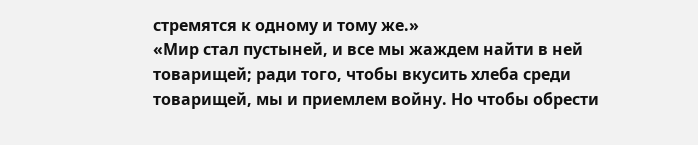стремятся к одному и тому же.»
«Мир стал пустыней, и все мы жаждем найти в ней товарищей; ради того, чтобы вкусить хлеба среди товарищей, мы и приемлем войну. Но чтобы обрести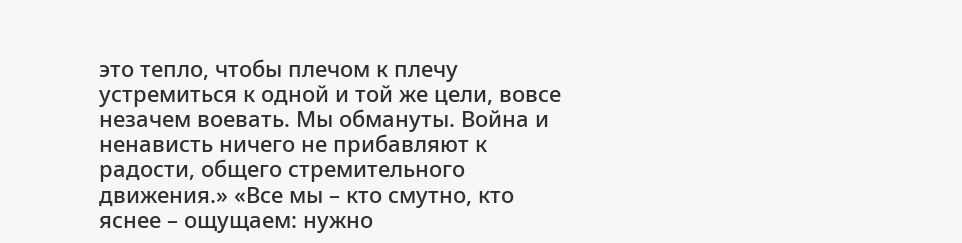это тепло, чтобы плечом к плечу устремиться к одной и той же цели, вовсе незачем воевать. Мы обмануты. Война и ненависть ничего не прибавляют к радости, общего стремительного движения.» «Все мы – кто смутно, кто яснее – ощущаем: нужно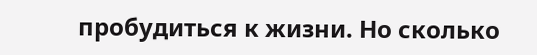пробудиться к жизни. Но сколько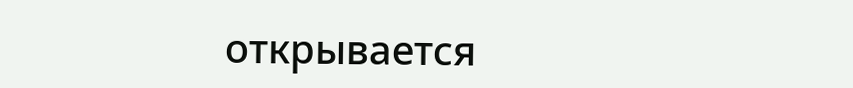открывается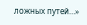ложных путей…»